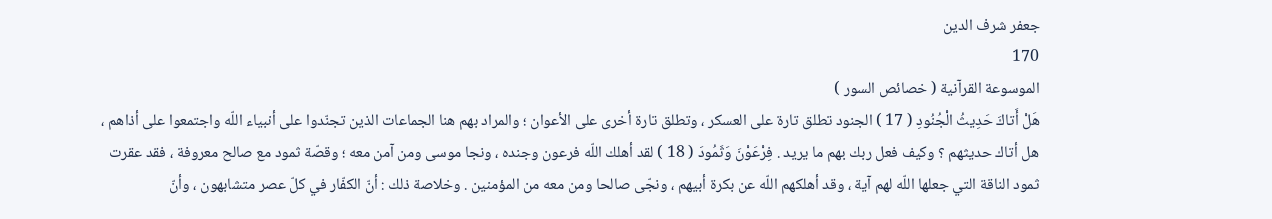جعفر شرف الدين
170
الموسوعة القرآنية ( خصائص السور )
هَلْ أَتاكَ حَدِيثُ الْجُنُودِ ( 17 ) الجنود تطلق تارة على العسكر ، وتطلق تارة أخرى على الأعوان ؛ والمراد بهم هنا الجماعات الذين تجنّدوا على أنبياء اللّه واجتمعوا على أذاهم ، هل أتاك حديثهم ؟ وكيف فعل ربك بهم ما يريد . فِرْعَوْنَ وَثَمُودَ ( 18 ) لقد أهلك اللّه فرعون وجنده ، ونجا موسى ومن آمن معه ؛ وقصّة ثمود مع صالح معروفة ، فقد عقرت ثمود الناقة التي جعلها اللّه لهم آية ، وقد أهلكهم اللّه عن بكرة أبيهم ، ونجّى صالحا ومن معه من المؤمنين . وخلاصة ذلك : أنّ الكفّار في كلّ عصر متشابهون ، وأنّ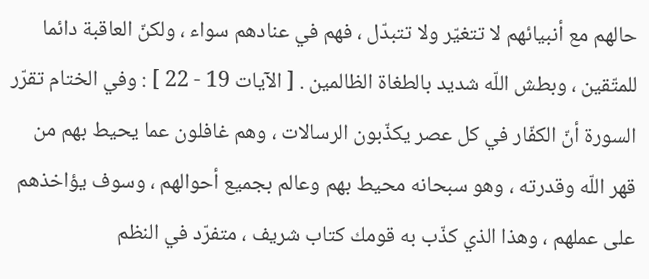حالهم مع أنبيائهم لا تتغيّر ولا تتبدّل ، فهم في عنادهم سواء ، ولكنّ العاقبة دائما للمتّقين ، وبطش اللّه شديد بالطغاة الظالمين . [ الآيات 19 - 22 ] : وفي الختام تقرّر السورة أنّ الكفّار في كل عصر يكذّبون الرسالات ، وهم غافلون عما يحيط بهم من قهر اللّه وقدرته ، وهو سبحانه محيط بهم وعالم بجميع أحوالهم ، وسوف يؤاخذهم على عملهم ، وهذا الذي كذّب به قومك كتاب شريف ، متفرّد في النظم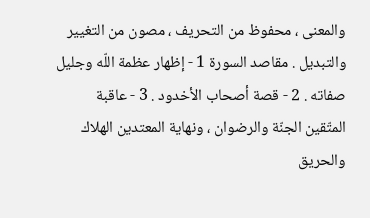والمعنى ، محفوظ من التحريف ، مصون من التغيير والتبديل . مقاصد السورة 1 - إظهار عظمة اللّه وجليل صفاته . 2 - قصة أصحاب الأخدود . 3 - عاقبة المتّقين الجنّة والرضوان ، ونهاية المعتدين الهلاك والحريق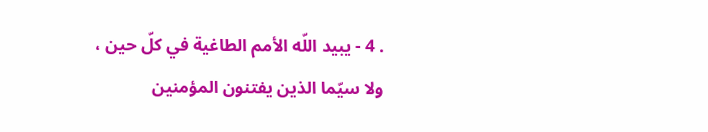. 4 - يبيد اللّه الأمم الطاغية في كلّ حين ، ولا سيّما الذين يفتنون المؤمنين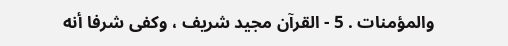والمؤمنات . 5 - القرآن مجيد شريف ، وكفى شرفا أنه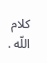كلام اللّه .